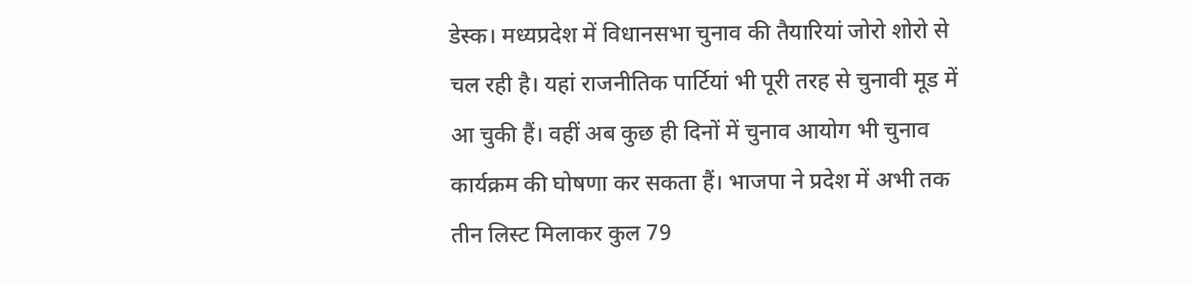डेस्क। मध्यप्रदेश में विधानसभा चुनाव की तैयारियां जोरो शोरो से चल रही है। यहां राजनीतिक पार्टियां भी पूरी तरह से चुनावी मूड में आ चुकी हैं। वहीं अब कुछ ही दिनों में चुनाव आयोग भी चुनाव कार्यक्रम की घोषणा कर सकता हैं। भाजपा ने प्रदेश में अभी तक तीन लिस्ट मिलाकर कुल 79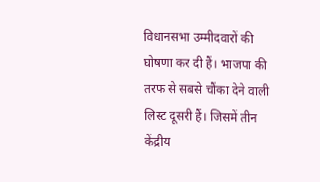विधानसभा उम्मीदवारों की घोषणा कर दी हैं। भाजपा की तरफ से सबसे चौंका देने वाली लिस्ट दूसरी हैं। जिसमें तीन केंद्रीय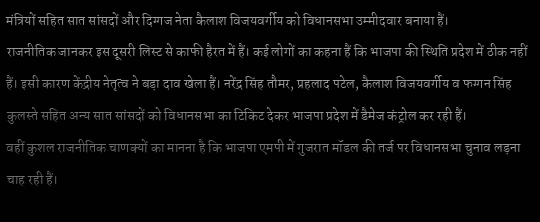मंत्रियों सहित सात सांसदों और दिग्गज नेता कैलाश विजयवर्गीय को विधानसभा उम्मीदवार बनाया हैं।
राजनीतिक जानकर इस दूसरी लिस्ट से काफी हैरत में हैं। कई लोगों का कहना हैं कि भाजपा की स्थिति प्रदेश में ठीक नहीं हैं। इसी कारण केंद्रीय नेतृत्व ने बड़ा दाव खेला हैं। नरेंद्र सिंह तौमर, प्रहलाद पटेल, कैलाश विजयवर्गीय व फग्गन सिंह कुलस्ते सहित अन्य सात सांसदों को विधानसभा का टिकिट देकर भाजपा प्रदेश में डैमेज कंट्रोल कर रही हैं।
वहीं कुशल राजनीतिक चाणक्यों का मानना है कि भाजपा एमपी में गुजरात मॉडल की तर्ज पर विधानसभा चुनाव लड़ना चाह रही हैं।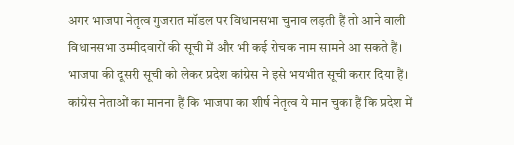अगर भाजपा नेतृत्व गुजरात मॉडल पर विधानसभा चुनाव लड़ती हैं तो आने वाली विधानसभा उम्मीदवारों की सूची में और भी कई रोचक नाम सामने आ सकते हैं।
भाजपा की दूसरी सूची को लेकर प्रदेश कांग्रेस ने इसे भयभीत सूची करार दिया हैं। कांग्रेस नेताओं का मानना हैं कि भाजपा का शीर्ष नेतृत्व ये मान चुका हैं कि प्रदेश में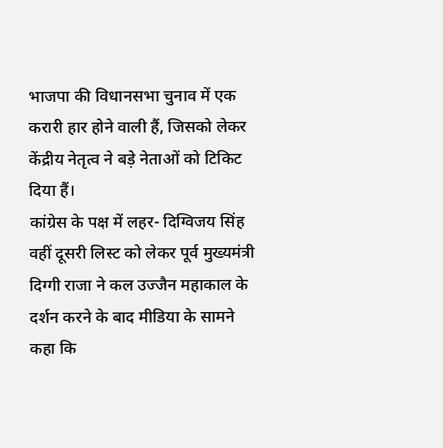भाजपा की विधानसभा चुनाव में एक करारी हार होने वाली हैं, जिसको लेकर केंद्रीय नेतृत्व ने बड़े नेताओं को टिकिट दिया हैं।
कांग्रेस के पक्ष में लहर- दिग्विजय सिंह
वहीं दूसरी लिस्ट को लेकर पूर्व मुख्यमंत्री दिग्गी राजा ने कल उज्जैन महाकाल के दर्शन करने के बाद मीडिया के सामने कहा कि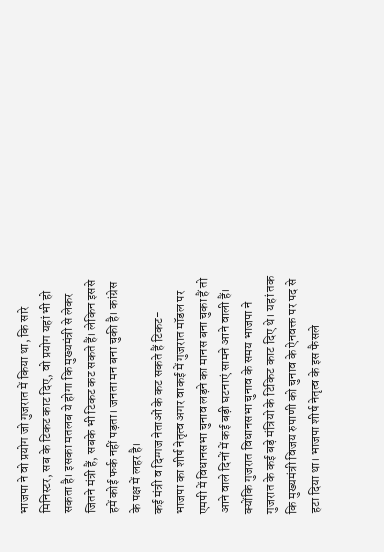भाजपा ने वो प्रयोग जो गुजरात में किया था, कि सारे मिनिस्टर, सब के टिकट काट दिए, वो प्रयोग यहां भी हो सकता है। इसका मतलब ये होगा कि मुख्यमंत्री से लेकर जितने मंत्री हैं, सबके भी टिकट कट सकते हैं। लेकिन इससे हमें कोई फर्क नहीं पड़ता। जनता मन बना चुकी है। कांग्रेस के पक्ष में लहर है।
कई मंत्री व दिग्गज नेताओं के कट सकते हैं टिकट-
भाजपा का शीर्ष नेतृत्व अगर वाकई में गुजरात मॉडल पर एमपी में विधानसभा चुनाव लड़ने का मानस बना चुका हैं तो आने वाले दिनों में कई बड़ी घटनाएं सामने आने वाली हैं। क्योंकि गुजरात विधानसभा चुनाव के समय भाजपा ने गुजरात के कई बड़े मंत्रियो के टिकिट काट दिए थे। यहां तक कि मुख्यमंत्री विजय रुपाणी को चुनाव के ऐनवक्त पर पद से हटा दिया था। भाजपा शीर्ष नेतृत्व के इस फैसले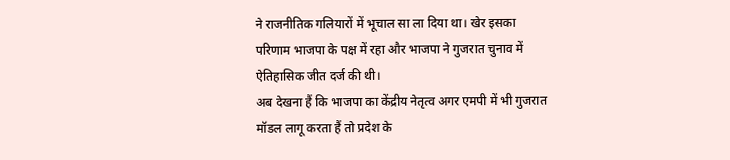ने राजनीतिक गलियारों में भूचाल सा ला दिया था। खेर इसका परिणाम भाजपा के पक्ष में रहा और भाजपा ने गुजरात चुनाव में ऐतिहासिक जीत दर्ज की थी।
अब देखना हैं कि भाजपा का केंद्रीय नेतृत्व अगर एमपी में भी गुजरात मॉडल लागू करता हैं तो प्रदेश के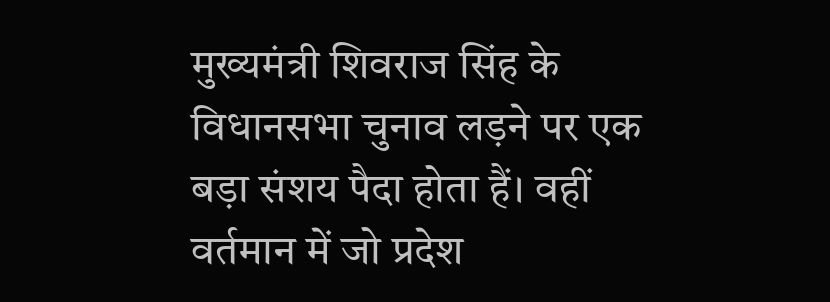मुख्यमंत्री शिवराज सिंह के विधानसभा चुनाव लड़ने पर एक बड़ा संशय पैदा होता हैं। वहीं वर्तमान में जो प्रदेश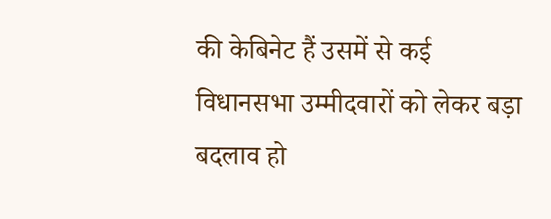की केबिनेट हैं उसमें से कई विधानसभा उम्मीदवारों को लेकर बड़ा बदलाव हो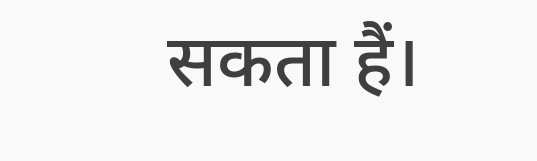सकता हैं।